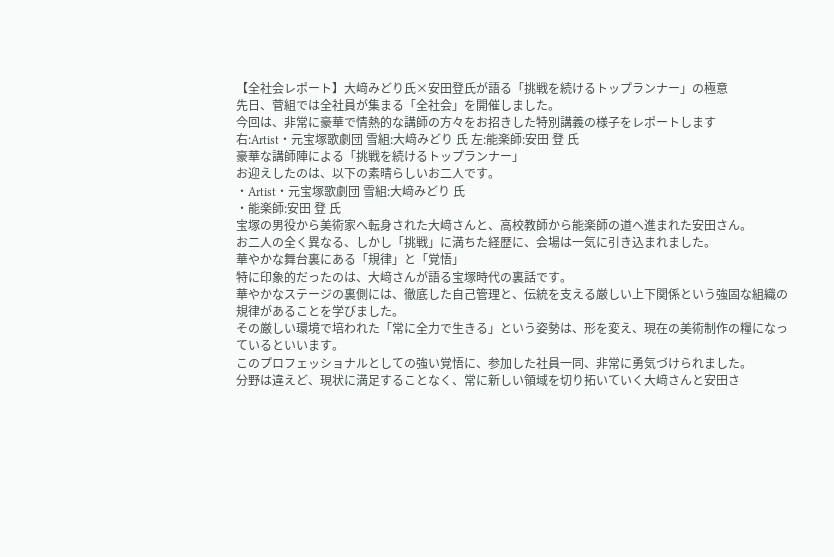【全社会レポート】大﨑みどり氏×安田登氏が語る「挑戦を続けるトップランナー」の極意
先日、菅組では全社員が集まる「全社会」を開催しました。
今回は、非常に豪華で情熱的な講師の方々をお招きした特別講義の様子をレポートします
右:Artist・元宝塚歌劇団 雪組:大﨑みどり 氏 左:能楽師:安田 登 氏
豪華な講師陣による「挑戦を続けるトップランナー」
お迎えしたのは、以下の素晴らしいお二人です。
・Artist・元宝塚歌劇団 雪組:大﨑みどり 氏
・能楽師:安田 登 氏
宝塚の男役から美術家へ転身された大﨑さんと、高校教師から能楽師の道へ進まれた安田さん。
お二人の全く異なる、しかし「挑戦」に満ちた経歴に、会場は一気に引き込まれました。
華やかな舞台裏にある「規律」と「覚悟」
特に印象的だったのは、大﨑さんが語る宝塚時代の裏話です。
華やかなステージの裏側には、徹底した自己管理と、伝統を支える厳しい上下関係という強固な組織の規律があることを学びました。
その厳しい環境で培われた「常に全力で生きる」という姿勢は、形を変え、現在の美術制作の糧になっているといいます。
このプロフェッショナルとしての強い覚悟に、参加した社員一同、非常に勇気づけられました。
分野は違えど、現状に満足することなく、常に新しい領域を切り拓いていく大﨑さんと安田さ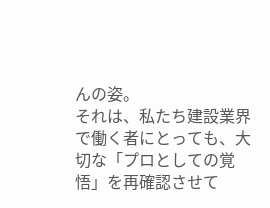んの姿。
それは、私たち建設業界で働く者にとっても、大切な「プロとしての覚悟」を再確認させて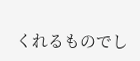くれるものでし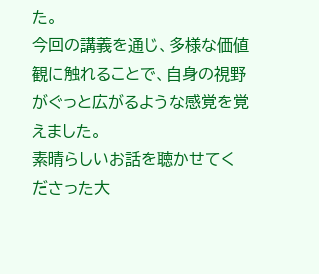た。
今回の講義を通じ、多様な価値観に触れることで、自身の視野がぐっと広がるような感覚を覚えました。
素晴らしいお話を聴かせてくださった大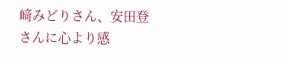﨑みどりさん、安田登さんに心より感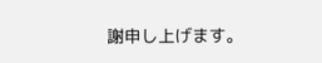謝申し上げます。